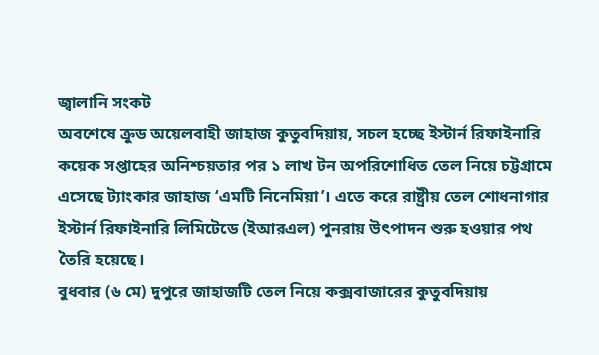জ্বালানি সংকট
অবশেষে ক্রুড অয়েলবাহী জাহাজ কুতুবদিয়ায়, সচল হচ্ছে ইস্টার্ন রিফাইনারি
কয়েক সপ্তাহের অনিশ্চয়তার পর ১ লাখ টন অপরিশোধিত তেল নিয়ে চট্টগ্রামে এসেছে ট্যাংকার জাহাজ ‘এমটি নিনেমিয়া’। এতে করে রাষ্ট্রীয় তেল শোধনাগার ইস্টার্ন রিফাইনারি লিমিটেডে (ইআরএল) পুনরায় উৎপাদন শুরু হওয়ার পথ তৈরি হয়েছে।
বুধবার (৬ মে) দুপুরে জাহাজটি তেল নিয়ে কক্সবাজারের কুতুবদিয়ায়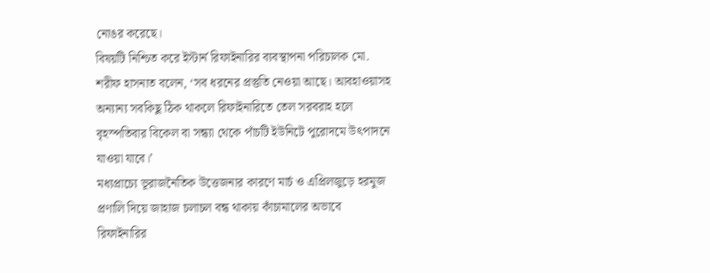নোঙর করেছে।
বিষয়টি নিশ্চিত করে ইস্টার্ন রিফাইনারির ব্যবস্থাপনা পরিচালক মো. শরীফ হাসনাত বলেন, ‘সব ধরনের প্রস্তুতি নেওয়া আছে। আবহাওয়াসহ অন্যান্য সবকিছু ঠিক থাকলে রিফাইনারিতে তেল সরবরাহ হলে বৃহস্পতিবার বিকেল বা সন্ধ্যা থেকে পাঁচটি ইউনিটে পুরোদমে উৎপাদনে যাওয়া যাবে।’
মধ্যপ্রাচ্যে ভূরাজনৈতিক উত্তেজনার কারণে মার্চ ও এপ্রিলজুড়ে হরমুজ প্রণালি দিয়ে জাহাজ চলাচল বন্ধ থাকায় কাঁচামালের অভাবে রিফাইনারির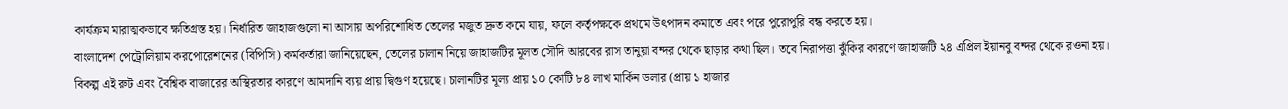কার্যক্রম মারাত্মকভাবে ক্ষতিগ্রস্ত হয়। নির্ধারিত জাহাজগুলো না আসায় অপরিশোধিত তেলের মজুত দ্রুত কমে যায়, ফলে কর্তৃপক্ষকে প্রথমে উৎপাদন কমাতে এবং পরে পুরোপুরি বন্ধ করতে হয়।
বাংলাদেশ পেট্রোলিয়াম করপোরেশনের (বিপিসি) কর্মকর্তারা জানিয়েছেন, তেলের চালান নিয়ে জাহাজটির মূলত সৌদি আরবের রাস তানুয়া বন্দর থেকে ছাড়ার কথা ছিল। তবে নিরাপত্তা ঝুঁকির কারণে জাহাজটি ২৪ এপ্রিল ইয়ানবু বন্দর থেকে রওনা হয়।
বিকল্প এই রুট এবং বৈশ্বিক বাজারের অস্থিরতার কারণে আমদানি ব্যয় প্রায় দ্বিগুণ হয়েছে। চালানটির মূল্য প্রায় ১০ কোটি ৮৪ লাখ মার্কিন ডলার (প্রায় ১ হাজার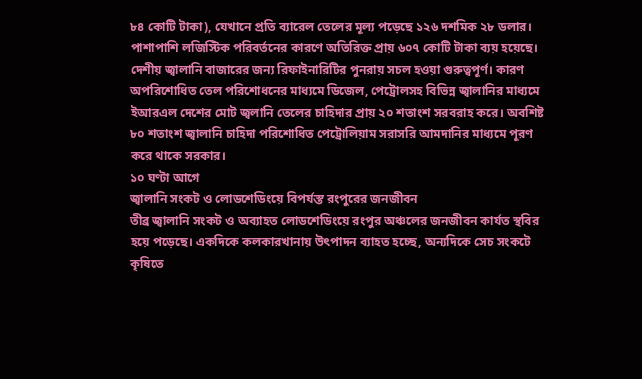৮৪ কোটি টাকা), যেখানে প্রতি ব্যারেল তেলের মূল্য পড়েছে ১২৬ দশমিক ২৮ ডলার। পাশাপাশি লজিস্টিক পরিবর্তনের কারণে অতিরিক্ত প্রায় ৬০৭ কোটি টাকা ব্যয় হয়েছে।
দেশীয় জ্বালানি বাজারের জন্য রিফাইনারিটির পুনরায় সচল হওয়া গুরুত্বপূর্ণ। কারণ অপরিশোধিত তেল পরিশোধনের মাধ্যমে ডিজেল, পেট্রোলসহ বিভিন্ন জ্বালানির মাধ্যমে ইআরএল দেশের মোট জ্বলানি তেলের চাহিদার প্রায় ২০ শতাংশ সরবরাহ করে। অবশিষ্ট ৮০ শতাংশ জ্বালানি চাহিদা পরিশোধিত পেট্রোলিয়াম সরাসরি আমদানির মাধ্যমে পূরণ করে থাকে সরকার।
১০ ঘণ্টা আগে
জ্বালানি সংকট ও লোডশেডিংয়ে বিপর্যস্ত রংপুরের জনজীবন
তীব্র জ্বালানি সংকট ও অব্যাহত লোডশেডিংয়ে রংপুর অঞ্চলের জনজীবন কার্যত স্থবির হয়ে পড়েছে। একদিকে কলকারখানায় উৎপাদন ব্যাহত হচ্ছে, অন্যদিকে সেচ সংকটে কৃষিতে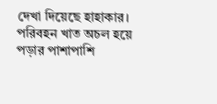দেখা দিয়েছে হাহাকার। পরিবহন খাত অচল হয়ে পড়ার পাশাপাশি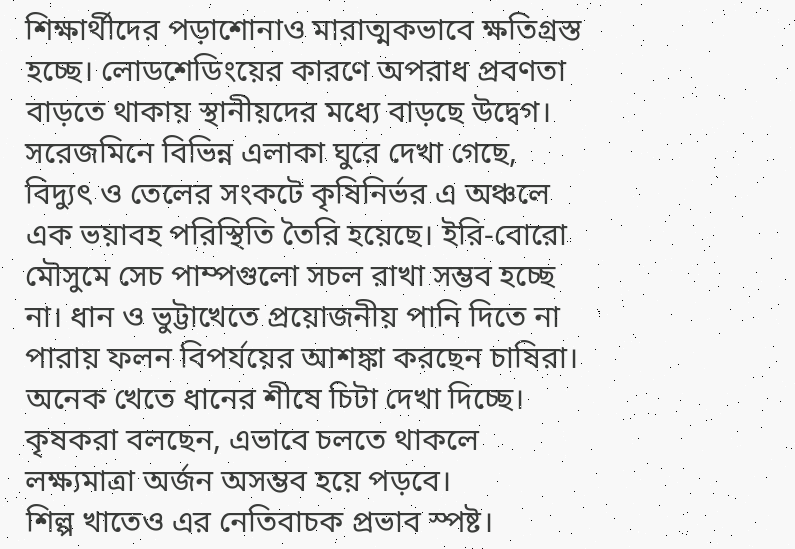শিক্ষার্থীদের পড়াশোনাও মারাত্মকভাবে ক্ষতিগ্রস্ত হচ্ছে। লোডশেডিংয়ের কারণে অপরাধ প্রবণতা বাড়তে থাকায় স্থানীয়দের মধ্যে বাড়ছে উদ্বেগ।
সরেজমিনে বিভিন্ন এলাকা ঘুরে দেখা গেছে, বিদ্যুৎ ও তেলের সংকটে কৃষিনির্ভর এ অঞ্চলে এক ভয়াবহ পরিস্থিতি তৈরি হয়েছে। ইরি-বোরো মৌসুমে সেচ পাম্পগুলো সচল রাখা সম্ভব হচ্ছে না। ধান ও ভুট্টাখেতে প্রয়োজনীয় পানি দিতে না পারায় ফলন বিপর্যয়ের আশঙ্কা করছেন চাষিরা। অনেক খেতে ধানের শীষে চিটা দেখা দিচ্ছে। কৃষকরা বলছেন, এভাবে চলতে থাকলে লক্ষ্যমাত্রা অর্জন অসম্ভব হয়ে পড়বে।
শিল্প খাতেও এর নেতিবাচক প্রভাব স্পষ্ট।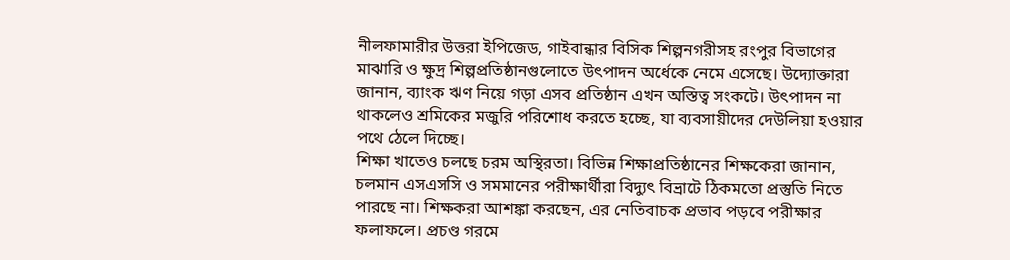নীলফামারীর উত্তরা ইপিজেড, গাইবান্ধার বিসিক শিল্পনগরীসহ রংপুর বিভাগের মাঝারি ও ক্ষুদ্র শিল্পপ্রতিষ্ঠানগুলোতে উৎপাদন অর্ধেকে নেমে এসেছে। উদ্যোক্তারা জানান, ব্যাংক ঋণ নিয়ে গড়া এসব প্রতিষ্ঠান এখন অস্তিত্ব সংকটে। উৎপাদন না থাকলেও শ্রমিকের মজুরি পরিশোধ করতে হচ্ছে, যা ব্যবসায়ীদের দেউলিয়া হওয়ার পথে ঠেলে দিচ্ছে।
শিক্ষা খাতেও চলছে চরম অস্থিরতা। বিভিন্ন শিক্ষাপ্রতিষ্ঠানের শিক্ষকেরা জানান, চলমান এসএসসি ও সমমানের পরীক্ষার্থীরা বিদ্যুৎ বিভ্রাটে ঠিকমতো প্রস্তুতি নিতে পারছে না। শিক্ষকরা আশঙ্কা করছেন, এর নেতিবাচক প্রভাব পড়বে পরীক্ষার ফলাফলে। প্রচণ্ড গরমে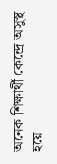অনেক শিক্ষার্থী কেন্দ্রে অসুস্থ হয়ে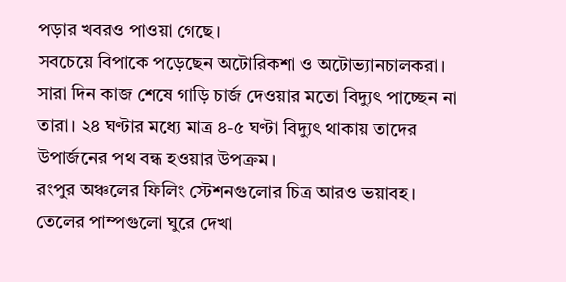পড়ার খবরও পাওয়া গেছে।
সবচেয়ে বিপাকে পড়েছেন অটোরিকশা ও অটোভ্যানচালকরা। সারা দিন কাজ শেষে গাড়ি চার্জ দেওয়ার মতো বিদ্যুৎ পাচ্ছেন না তারা। ২৪ ঘণ্টার মধ্যে মাত্র ৪-৫ ঘণ্টা বিদ্যুৎ থাকায় তাদের উপার্জনের পথ বন্ধ হওয়ার উপক্রম।
রংপুর অঞ্চলের ফিলিং স্টেশনগুলোর চিত্র আরও ভয়াবহ। তেলের পাম্পগুলো ঘুরে দেখা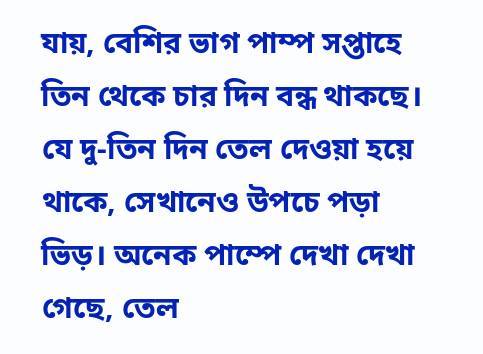যায়, বেশির ভাগ পাম্প সপ্তাহে তিন থেকে চার দিন বন্ধ থাকছে। যে দু-তিন দিন তেল দেওয়া হয়ে থাকে, সেখানেও উপচে পড়া ভিড়। অনেক পাম্পে দেখা দেখা গেছে, তেল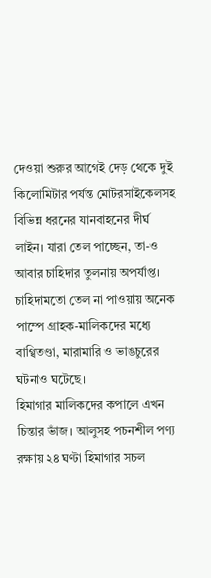দেওয়া শুরুর আগেই দেড় থেকে দুই কিলোমিটার পর্যন্ত মোটরসাইকেলসহ বিভিন্ন ধরনের যানবাহনের দীর্ঘ লাইন। যারা তেল পাচ্ছেন, তা-ও আবার চাহিদার তুলনায় অপর্যাপ্ত। চাহিদামতো তেল না পাওয়ায় অনেক পাম্পে গ্রাহক-মালিকদের মধ্যে বাগ্বিতণ্ডা, মারামারি ও ভাঙচুরের ঘটনাও ঘটেছে।
হিমাগার মালিকদের কপালে এখন চিন্তার ভাঁজ। আলুসহ পচনশীল পণ্য রক্ষায় ২৪ ঘণ্টা হিমাগার সচল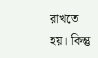রাখতে হয়। কিন্তু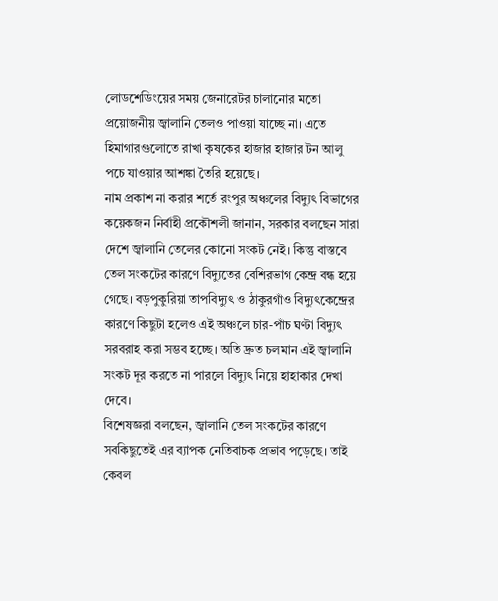লোডশেডিংয়ের সময় জেনারেটর চালানোর মতো প্রয়োজনীয় জ্বালানি তেলও পাওয়া যাচ্ছে না। এতে হিমাগারগুলোতে রাখা কৃষকের হাজার হাজার টন আলু পচে যাওয়ার আশঙ্কা তৈরি হয়েছে।
নাম প্রকাশ না করার শর্তে রংপুর অঞ্চলের বিদ্যুৎ বিভাগের কয়েকজন নির্বাহী প্রকৌশলী জানান, সরকার বলছেন সারা দেশে জ্বালানি তেলের কোনো সংকট নেই। কিন্তু বাস্তবে তেল সংকটের কারণে বিদ্যুতের বেশিরভাগ কেন্দ্র বন্ধ হয়ে গেছে। বড়পুকুরিয়া তাপবিদ্যুৎ ও ঠাকুরগাঁও বিদ্যুৎকেন্দ্রের কারণে কিছুটা হলেও এই অঞ্চলে চার-পাঁচ ঘণ্টা বিদ্যুৎ সরবরাহ করা সম্ভব হচ্ছে। অতি দ্রুত চলমান এই জ্বালানি সংকট দূর করতে না পারলে বিদ্যুৎ নিয়ে হাহাকার দেখা দেবে।
বিশেষজ্ঞরা বলছেন, জ্বালানি তেল সংকটের কারণে সবকিছুতেই এর ব্যাপক নেতিবাচক প্রভাব পড়েছে। তাই কেবল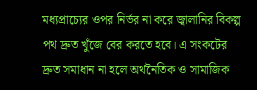মধ্যপ্রাচ্যের ওপর নির্ভর না করে জ্বালানির বিকল্প পথ দ্রুত খুঁজে বের করতে হবে। এ সংকটের দ্রুত সমাধান না হলে অর্থনৈতিক ও সামাজিক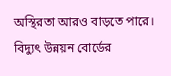অস্থিরতা আরও বাড়তে পারে।
বিদ্যুৎ উন্নয়ন বোর্ডের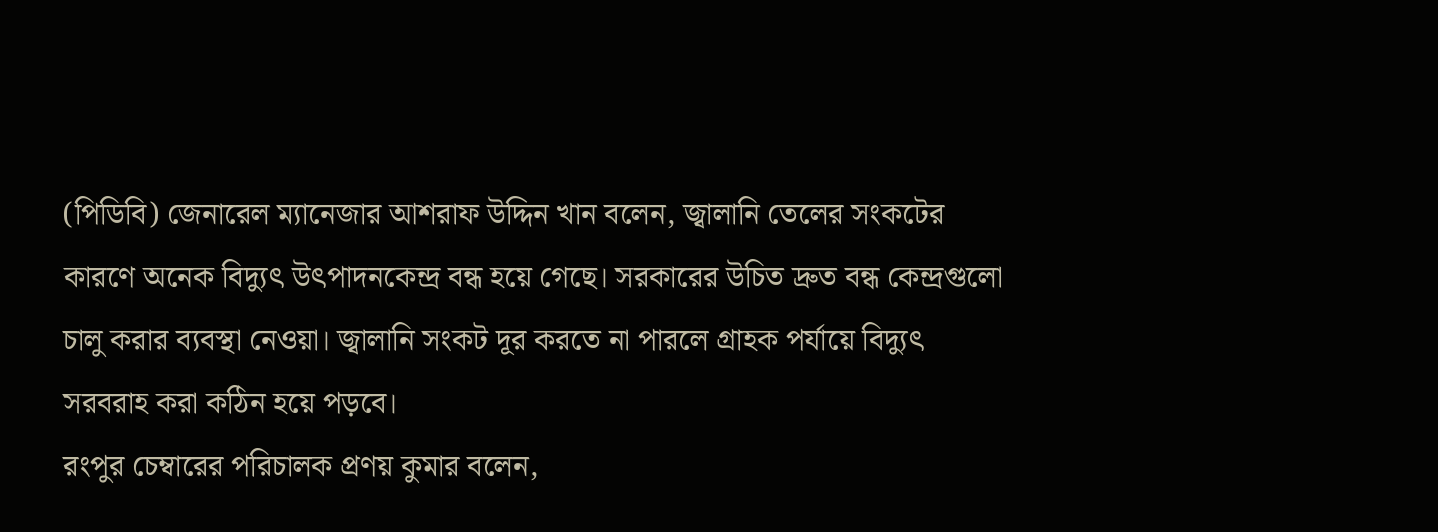(পিডিবি) জেনারেল ম্যানেজার আশরাফ উদ্দিন খান বলেন, জ্বালানি তেলের সংকটের কারণে অনেক বিদ্যুৎ উৎপাদনকেন্দ্র বন্ধ হয়ে গেছে। সরকারের উচিত দ্রুত বন্ধ কেন্দ্রগুলো চালু করার ব্যবস্থা নেওয়া। জ্বালানি সংকট দূর করতে না পারলে গ্রাহক পর্যায়ে বিদ্যুৎ সরবরাহ করা কঠিন হয়ে পড়বে।
রংপুর চেম্বারের পরিচালক প্রণয় কুমার বলেন,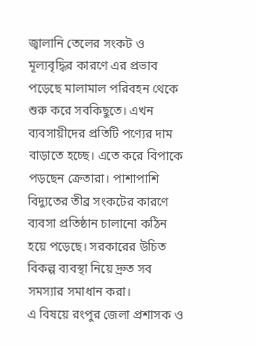জ্বালানি তেলের সংকট ও মূল্যবৃদ্ধির কারণে এর প্রভাব পড়েছে মালামাল পরিবহন থেকে শুরু করে সবকিছুতে। এখন ব্যবসায়ীদের প্রতিটি পণ্যের দাম বাড়াতে হচ্ছে। এতে করে বিপাকে পড়ছেন ক্রেতারা। পাশাপাশি বিদ্যুতের তীব্র সংকটের কারণে ব্যবসা প্রতিষ্ঠান চালানো কঠিন হয়ে পড়েছে। সরকারের উচিত বিকল্প ব্যবস্থা নিয়ে দ্রুত সব সমস্যার সমাধান করা।
এ বিষয়ে রংপুর জেলা প্রশাসক ও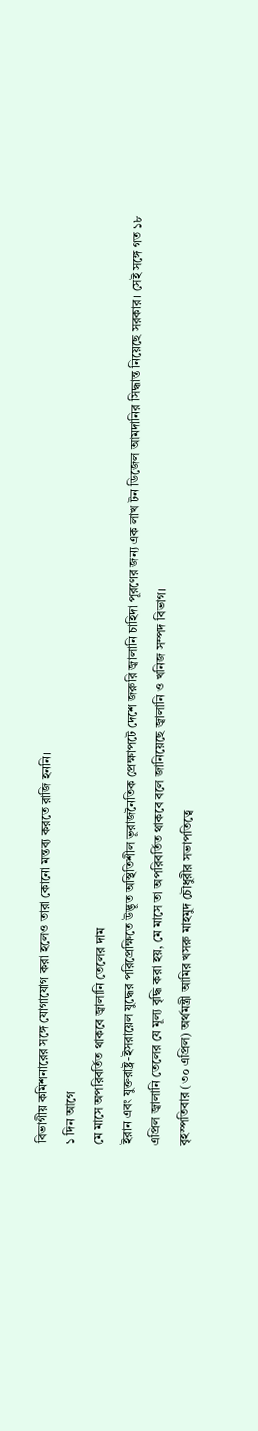বিভাগীয় কমিশনারের সঙ্গে যোগাযোগ করা হলেও তারা কোনো মন্তব্য করতে রাজি হননি।
১ দিন আগে
মে মাসে অপরিবর্তিত থাকবে জ্বালানি তেলের দাম
ইরান এবং যুক্তরাষ্ট্র-ইসরায়েল যুদ্ধের পরিপ্রেক্ষিতে উদ্ভূত অস্থিতিশীল ভূরাজনৈতিক প্রেক্ষাপটে দেশে জরুরি জ্বালানি চাহিদা পূরণের জন্য এক লাখ টন ডিজেল আমদানির সিদ্ধান্ত নিয়েছে সরকার। সেই সঙ্গে গত ১৮ এপ্রিল জ্বালানি তেলের যে মূল্য বৃদ্ধি করা হয়, মে মাসে তা অপরিবর্তিত থাকবে বলে জানিয়েছে জ্বালানি ও খনিজ সম্পদ বিভাগ।
বৃহস্পতিবার (৩০ এপ্রিল) অর্থমন্ত্রী আমির খসরু মাহমুদ চৌধুরীর সভাপতিত্বে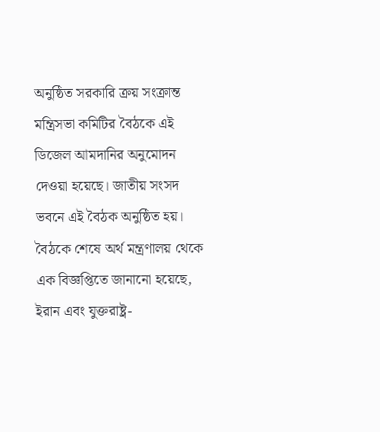অনুষ্ঠিত সরকারি ক্রয় সংক্রান্ত মন্ত্রিসভা কমিটির বৈঠকে এই ডিজেল আমদানির অনুমোদন দেওয়া হয়েছে। জাতীয় সংসদ ভবনে এই বৈঠক অনুষ্ঠিত হয়।
বৈঠকে শেষে অর্থ মন্ত্রণালয় থেকে এক বিজ্ঞপ্তিতে জানানো হয়েছে, ইরান এবং যুক্তরাষ্ট্র-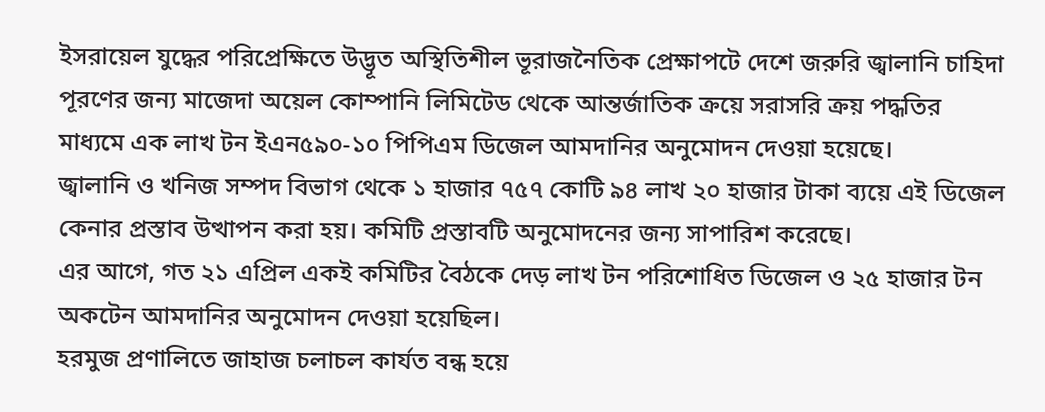ইসরায়েল যুদ্ধের পরিপ্রেক্ষিতে উদ্ভূত অস্থিতিশীল ভূরাজনৈতিক প্রেক্ষাপটে দেশে জরুরি জ্বালানি চাহিদা পূরণের জন্য মাজেদা অয়েল কোম্পানি লিমিটেড থেকে আন্তর্জাতিক ক্রয়ে সরাসরি ক্রয় পদ্ধতির মাধ্যমে এক লাখ টন ইএন৫৯০-১০ পিপিএম ডিজেল আমদানির অনুমোদন দেওয়া হয়েছে।
জ্বালানি ও খনিজ সম্পদ বিভাগ থেকে ১ হাজার ৭৫৭ কোটি ৯৪ লাখ ২০ হাজার টাকা ব্যয়ে এই ডিজেল কেনার প্রস্তাব উত্থাপন করা হয়। কমিটি প্রস্তাবটি অনুমোদনের জন্য সাপারিশ করেছে।
এর আগে, গত ২১ এপ্রিল একই কমিটির বৈঠকে দেড় লাখ টন পরিশোধিত ডিজেল ও ২৫ হাজার টন অকটেন আমদানির অনুমোদন দেওয়া হয়েছিল।
হরমুজ প্রণালিতে জাহাজ চলাচল কার্যত বন্ধ হয়ে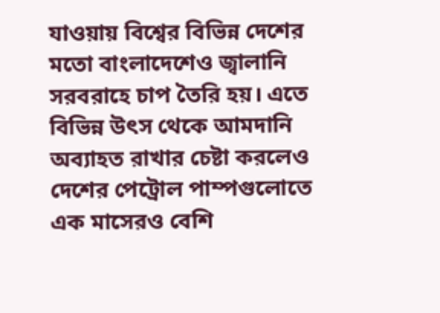যাওয়ায় বিশ্বের বিভিন্ন দেশের মতো বাংলাদেশেও জ্বালানি সরবরাহে চাপ তৈরি হয়। এতে বিভিন্ন উৎস থেকে আমদানি অব্যাহত রাখার চেষ্টা করলেও দেশের পেট্রোল পাম্পগুলোতে এক মাসেরও বেশি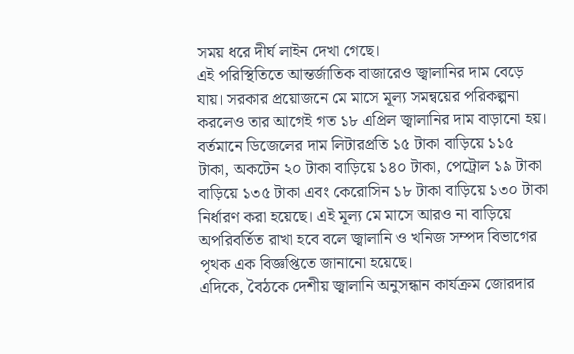সময় ধরে দীর্ঘ লাইন দেখা গেছে।
এই পরিস্থিতিতে আন্তর্জাতিক বাজারেও জ্বালানির দাম বেড়ে যায়। সরকার প্রয়োজনে মে মাসে মূল্য সমন্বয়ের পরিকল্পনা করলেও তার আগেই গত ১৮ এপ্রিল জ্বালানির দাম বাড়ানো হয়।
বর্তমানে ডিজেলের দাম লিটারপ্রতি ১৫ টাকা বাড়িয়ে ১১৫ টাকা, অকটেন ২০ টাকা বাড়িয়ে ১৪০ টাকা, পেট্রোল ১৯ টাকা বাড়িয়ে ১৩৫ টাকা এবং কেরোসিন ১৮ টাকা বাড়িয়ে ১৩০ টাকা নির্ধারণ করা হয়েছে। এই মূল্য মে মাসে আরও না বাড়িয়ে অপরিবর্তিত রাখা হবে বলে জ্বালানি ও খনিজ সম্পদ বিভাগের পৃথক এক বিজ্ঞপ্তিতে জানানো হয়েছে।
এদিকে, বৈঠকে দেশীয় জ্বালানি অনুসন্ধান কার্যক্রম জোরদার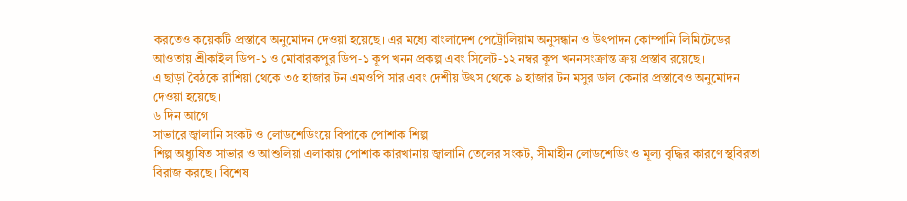করতেও কয়েকটি প্রস্তাবে অনুমোদন দেওয়া হয়েছে। এর মধ্যে বাংলাদেশ পেট্রোলিয়াম অনুসন্ধান ও উৎপাদন কোম্পানি লিমিটেডের আওতায় শ্রীকাইল ডিপ-১ ও মোবারকপুর ডিপ-১ কূপ খনন প্রকল্প এবং সিলেট-১২ নম্বর কূপ খননসংক্রান্ত ক্রয় প্রস্তাব রয়েছে।
এ ছাড়া বৈঠকে রাশিয়া থেকে ৩৫ হাজার টন এমওপি সার এবং দেশীয় উৎস থেকে ৯ হাজার টন মসুর ডাল কেনার প্রস্তাবেও অনুমোদন দেওয়া হয়েছে।
৬ দিন আগে
সাভারে জ্বালানি সংকট ও লোডশেডিংয়ে বিপাকে পোশাক শিল্প
শিল্প অধ্যুষিত সাভার ও আশুলিয়া এলাকায় পোশাক কারখানায় জ্বালানি তেলের সংকট, সীমাহীন লোডশেডিং ও মূল্য বৃদ্ধির কারণে স্থবিরতা বিরাজ করছে। বিশেষ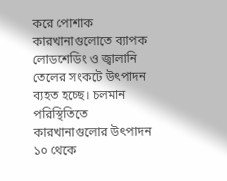করে পোশাক কারখানাগুলোতে ব্যাপক লোডশেডিং ও জ্বালানি তেলের সংকটে উৎপাদন ব্যহত হচ্ছে। চলমান পরিস্থিতিতে কারখানাগুলোর উৎপাদন ১০ থেকে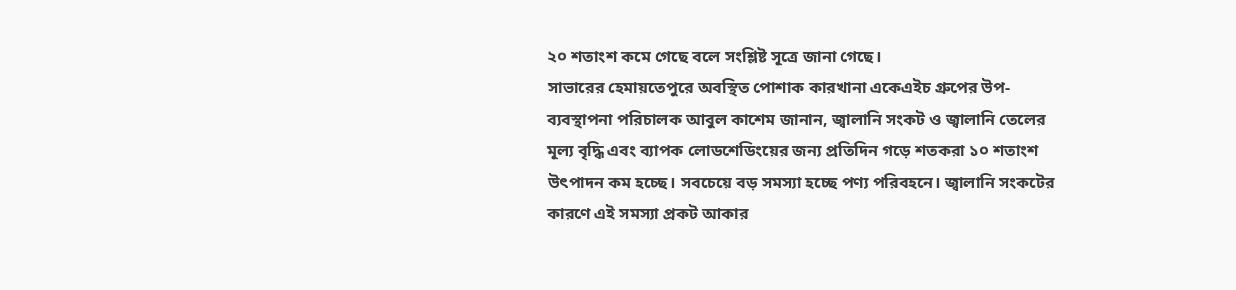২০ শতাংশ কমে গেছে বলে সংশ্লিষ্ট সূত্রে জানা গেছে।
সাভারের হেমায়তেপুরে অবস্থিত পোশাক কারখানা একেএইচ গ্রুপের উপ-ব্যবস্থাপনা পরিচালক আবুল কাশেম জানান, জ্বালানি সংকট ও জ্বালানি তেলের মূল্য বৃদ্ধি এবং ব্যাপক লোডশেডিংয়ের জন্য প্রতিদিন গড়ে শতকরা ১০ শতাংশ উৎপাদন কম হচ্ছে। সবচেয়ে বড় সমস্যা হচ্ছে পণ্য পরিবহনে। জ্বালানি সংকটের কারণে এই সমস্যা প্রকট আকার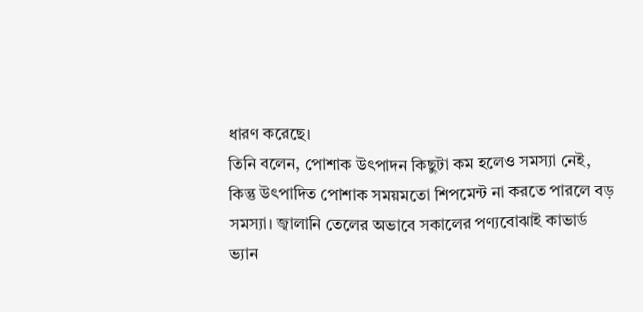ধারণ করেছে।
তিনি বলেন, পোশাক উৎপাদন কিছুটা কম হলেও সমস্যা নেই, কিন্তু উৎপাদিত পোশাক সময়মতো শিপমেন্ট না করতে পারলে বড় সমস্যা। জ্বালানি তেলের অভাবে সকালের পণ্যবোঝাই কাভার্ড ভ্যান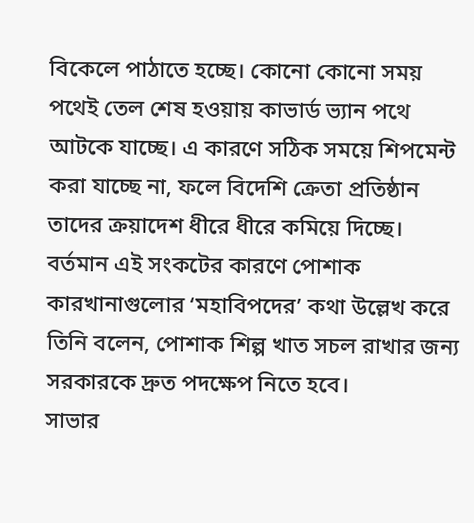বিকেলে পাঠাতে হচ্ছে। কোনো কোনো সময় পথেই তেল শেষ হওয়ায় কাভার্ড ভ্যান পথে আটকে যাচ্ছে। এ কারণে সঠিক সময়ে শিপমেন্ট করা যাচ্ছে না, ফলে বিদেশি ক্রেতা প্রতিষ্ঠান তাদের ক্রয়াদেশ ধীরে ধীরে কমিয়ে দিচ্ছে।
বর্তমান এই সংকটের কারণে পোশাক কারখানাগুলোর ‘মহাবিপদের’ কথা উল্লেখ করে তিনি বলেন, পোশাক শিল্প খাত সচল রাখার জন্য সরকারকে দ্রুত পদক্ষেপ নিতে হবে।
সাভার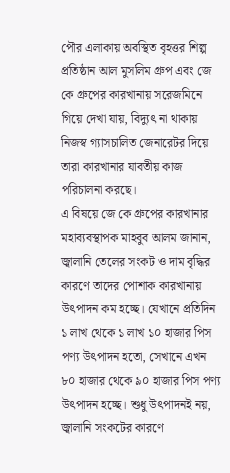পৌর এলাকায় অবস্থিত বৃহত্তর শিল্প প্রতিষ্ঠান আল মুসলিম গ্রুপ এবং জে কে গ্রুপের কারখানায় সরেজমিনে গিয়ে দেখা যায়, বিদ্যুৎ না থাকায় নিজস্ব গ্যাসচালিত জেনারেটর দিয়ে তারা কারখানার যাবতীয় কাজ পরিচালনা করছে।
এ বিষয়ে জে কে গ্রুপের কারখানার মহাব্যবস্থাপক মাহবুব আলম জানান, জ্বালানি তেলের সংকট ও দাম বৃদ্ধির কারণে তাদের পোশাক কারখানায় উৎপাদন কম হচ্ছে। যেখানে প্রতিদিন ১ লাখ থেকে ১ লাখ ১০ হাজার পিস পণ্য উৎপাদন হতো, সেখানে এখন ৮০ হাজার থেকে ৯০ হাজার পিস পণ্য উৎপাদন হচ্ছে। শুধু উৎপাদনই নয়, জ্বালানি সংকটের কারণে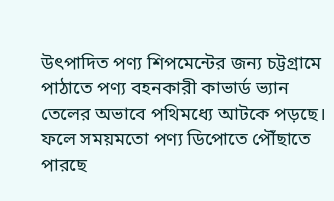উৎপাদিত পণ্য শিপমেন্টের জন্য চট্টগ্রামে পাঠাতে পণ্য বহনকারী কাভার্ড ভ্যান তেলের অভাবে পথিমধ্যে আটকে পড়ছে। ফলে সময়মতো পণ্য ডিপোতে পৌঁছাতে পারছে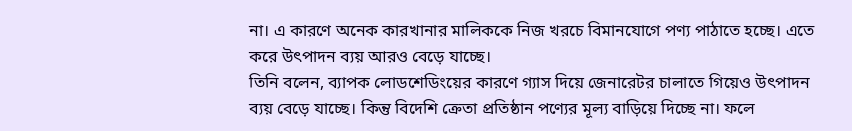না। এ কারণে অনেক কারখানার মালিককে নিজ খরচে বিমানযোগে পণ্য পাঠাতে হচ্ছে। এতে করে উৎপাদন ব্যয় আরও বেড়ে যাচ্ছে।
তিনি বলেন, ব্যাপক লোডশেডিংয়ের কারণে গ্যাস দিয়ে জেনারেটর চালাতে গিয়েও উৎপাদন ব্যয় বেড়ে যাচ্ছে। কিন্তু বিদেশি ক্রেতা প্রতিষ্ঠান পণ্যের মূল্য বাড়িয়ে দিচ্ছে না। ফলে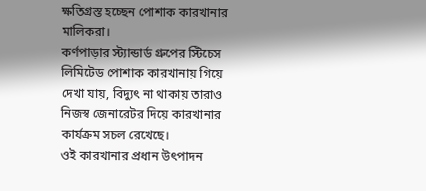ক্ষতিগ্রস্ত হচ্ছেন পোশাক কারখানার মালিকরা।
কর্ণপাড়ার স্ট্যান্ডার্ড গ্রুপের স্টিচেস লিমিটেড পোশাক কারখানায় গিয়ে দেখা যায়, বিদ্যুৎ না থাকায় তারাও নিজস্ব জেনারেটর দিয়ে কারখানার কার্যক্রম সচল রেখেছে।
ওই কারখানার প্রধান উৎপাদন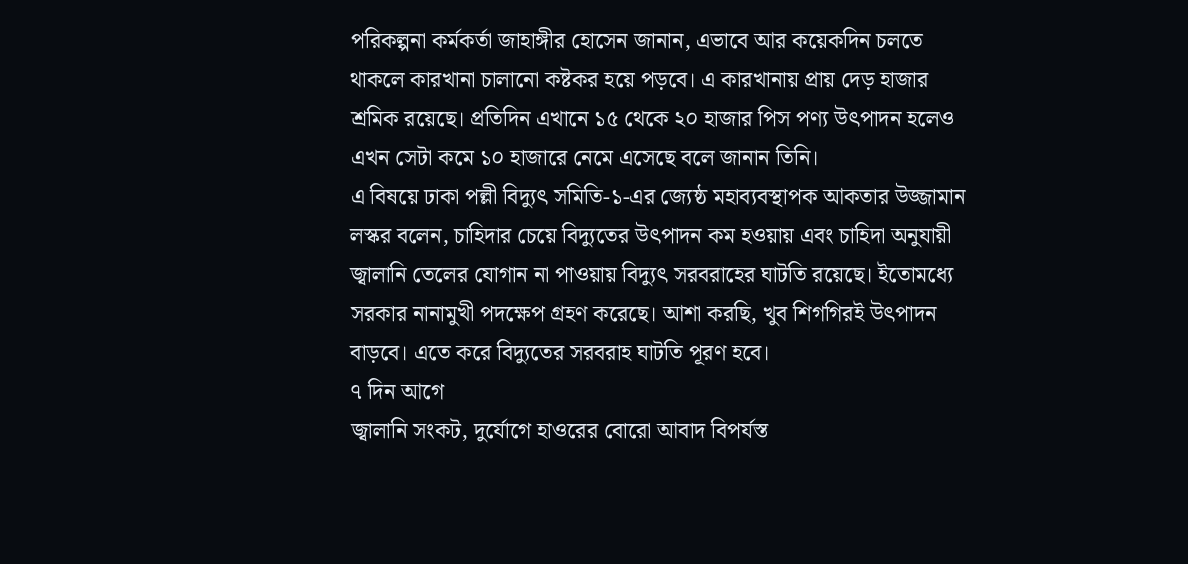পরিকল্পনা কর্মকর্তা জাহাঙ্গীর হোসেন জানান, এভাবে আর কয়েকদিন চলতে থাকলে কারখানা চালানো কষ্টকর হয়ে পড়বে। এ কারখানায় প্রায় দেড় হাজার শ্রমিক রয়েছে। প্রতিদিন এখানে ১৫ থেকে ২০ হাজার পিস পণ্য উৎপাদন হলেও এখন সেটা কমে ১০ হাজারে নেমে এসেছে বলে জানান তিনি।
এ বিষয়ে ঢাকা পল্লী বিদ্যুৎ সমিতি-১-এর জ্যেষ্ঠ মহাব্যবস্থাপক আকতার উজ্জামান লস্কর বলেন, চাহিদার চেয়ে বিদ্যুতের উৎপাদন কম হওয়ায় এবং চাহিদা অনুযায়ী জ্বালানি তেলের যোগান না পাওয়ায় বিদ্যুৎ সরবরাহের ঘাটতি রয়েছে। ইতোমধ্যে সরকার নানামুখী পদক্ষেপ গ্রহণ করেছে। আশা করছি, খুব শিগগিরই উৎপাদন বাড়বে। এতে করে বিদ্যুতের সরবরাহ ঘাটতি পূরণ হবে।
৭ দিন আগে
জ্বালানি সংকট, দুর্যোগে হাওরের বোরো আবাদ বিপর্যস্ত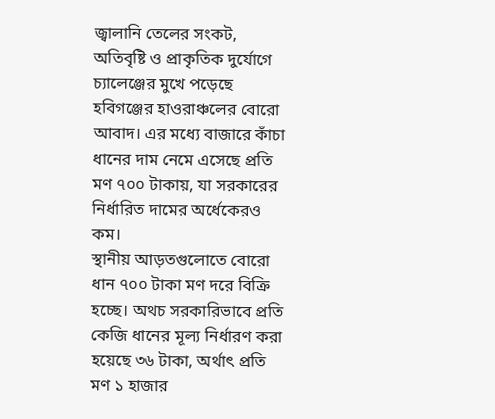জ্বালানি তেলের সংকট, অতিবৃষ্টি ও প্রাকৃতিক দুর্যোগে চ্যালেঞ্জের মুখে পড়েছে হবিগঞ্জের হাওরাঞ্চলের বোরো আবাদ। এর মধ্যে বাজারে কাঁচা ধানের দাম নেমে এসেছে প্রতি মণ ৭০০ টাকায়, যা সরকারের নির্ধারিত দামের অর্ধেকেরও কম।
স্থানীয় আড়তগুলোতে বোরো ধান ৭০০ টাকা মণ দরে বিক্রি হচ্ছে। অথচ সরকারিভাবে প্রতি কেজি ধানের মূল্য নির্ধারণ করা হয়েছে ৩৬ টাকা, অর্থাৎ প্রতি মণ ১ হাজার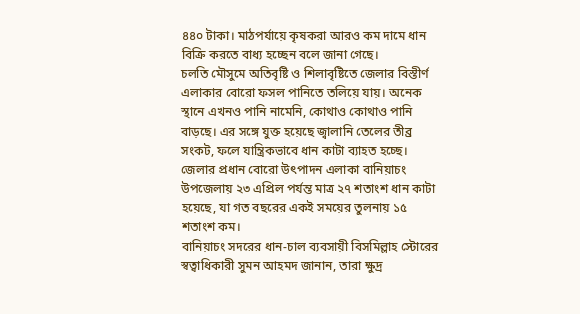৪৪০ টাকা। মাঠপর্যায়ে কৃষকরা আরও কম দামে ধান বিক্রি করতে বাধ্য হচ্ছেন বলে জানা গেছে।
চলতি মৌসুমে অতিবৃষ্টি ও শিলাবৃষ্টিতে জেলার বিস্তীর্ণ এলাকার বোরো ফসল পানিতে তলিয়ে যায়। অনেক স্থানে এখনও পানি নামেনি, কোথাও কোথাও পানি বাড়ছে। এর সঙ্গে যুক্ত হয়েছে জ্বালানি তেলের তীব্র সংকট, ফলে যান্ত্রিকভাবে ধান কাটা ব্যাহত হচ্ছে।
জেলার প্রধান বোরো উৎপাদন এলাকা বানিয়াচং উপজেলায় ২৩ এপ্রিল পর্যন্ত মাত্র ২৭ শতাংশ ধান কাটা হয়েছে, যা গত বছরের একই সময়ের তুলনায় ১৫ শতাংশ কম।
বানিয়াচং সদরের ধান-চাল ব্যবসায়ী বিসমিল্লাহ স্টোরের স্বত্বাধিকারী সুমন আহমদ জানান, তারা ক্ষুদ্র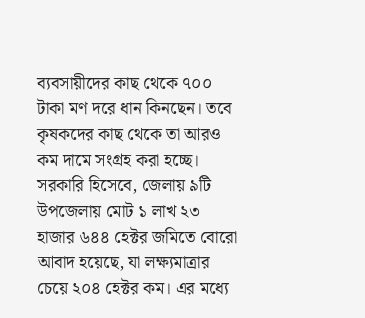ব্যবসায়ীদের কাছ থেকে ৭০০ টাকা মণ দরে ধান কিনছেন। তবে কৃষকদের কাছ থেকে তা আরও কম দামে সংগ্রহ করা হচ্ছে।
সরকারি হিসেবে, জেলায় ৯টি উপজেলায় মোট ১ লাখ ২৩ হাজার ৬৪৪ হেক্টর জমিতে বোরো আবাদ হয়েছে, যা লক্ষ্যমাত্রার চেয়ে ২০৪ হেক্টর কম। এর মধ্যে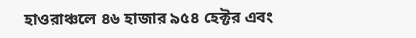হাওরাঞ্চলে ৪৬ হাজার ৯৫৪ হেক্টর এবং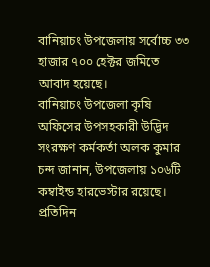বানিয়াচং উপজেলায় সর্বোচ্চ ৩৩ হাজার ৭০০ হেক্টর জমিতে আবাদ হয়েছে।
বানিয়াচং উপজেলা কৃষি অফিসের উপসহকারী উদ্ভিদ সংরক্ষণ কর্মকর্তা অলক কুমার চন্দ জানান, উপজেলায় ১০৬টি কম্বাইন্ড হারভেস্টার রয়েছে। প্রতিদিন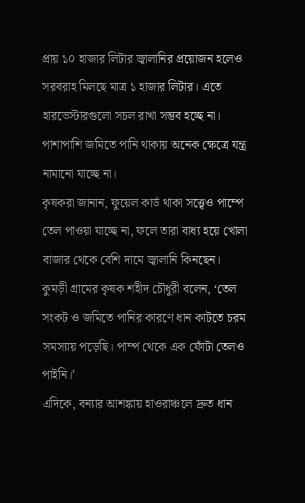প্রায় ১০ হাজার লিটার জ্বালানির প্রয়োজন হলেও সরবরাহ মিলছে মাত্র ১ হাজার লিটার। এতে হারভেস্টারগুলো সচল রাখা সম্ভব হচ্ছে না। পাশাপাশি জমিতে পানি থাকায় অনেক ক্ষেত্রে যন্ত্র নামানো যাচ্ছে না।
কৃষকরা জানান, ফুয়েল কার্ড থাকা সত্ত্বেও পাম্পে তেল পাওয়া যাচ্ছে না, ফলে তারা বাধ্য হয়ে খোলা বাজার থেকে বেশি দামে জ্বালানি কিনছেন।
কুমড়ী গ্রামের কৃষক শহীদ চৌধুরী বলেন, ‘তেল সংকট ও জমিতে পানির কারণে ধান কাটতে চরম সমস্যায় পড়েছি। পাম্প থেকে এক ফোঁটা তেলও পাইনি।’
এদিকে, বন্যার আশঙ্কায় হাওরাঞ্চলে দ্রুত ধান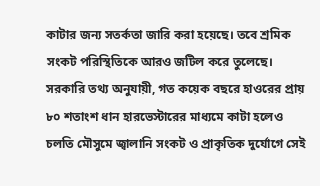কাটার জন্য সতর্কতা জারি করা হয়েছে। তবে শ্রমিক সংকট পরিস্থিতিকে আরও জটিল করে তুলেছে।
সরকারি তথ্য অনুযায়ী, গত কয়েক বছরে হাওরের প্রায় ৮০ শতাংশ ধান হারভেস্টারের মাধ্যমে কাটা হলেও চলতি মৌসুমে জ্বালানি সংকট ও প্রাকৃতিক দুর্যোগে সেই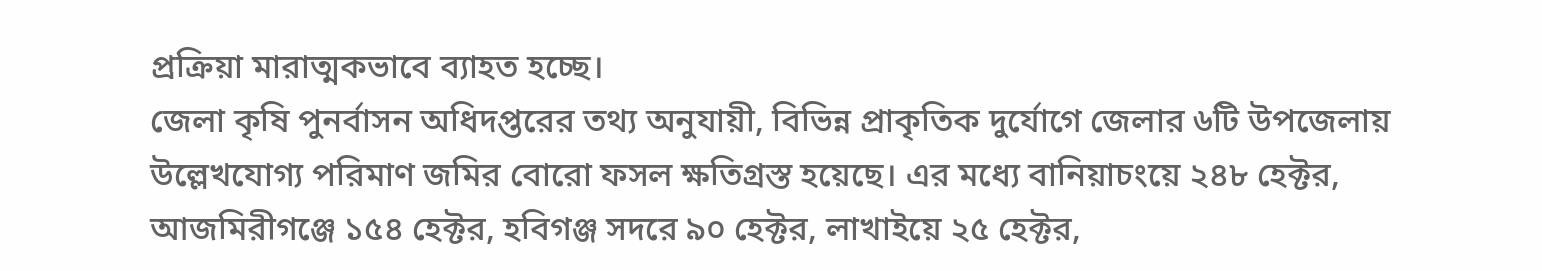প্রক্রিয়া মারাত্মকভাবে ব্যাহত হচ্ছে।
জেলা কৃষি পুনর্বাসন অধিদপ্তরের তথ্য অনুযায়ী, বিভিন্ন প্রাকৃতিক দুর্যোগে জেলার ৬টি উপজেলায় উল্লেখযোগ্য পরিমাণ জমির বোরো ফসল ক্ষতিগ্রস্ত হয়েছে। এর মধ্যে বানিয়াচংয়ে ২৪৮ হেক্টর, আজমিরীগঞ্জে ১৫৪ হেক্টর, হবিগঞ্জ সদরে ৯০ হেক্টর, লাখাইয়ে ২৫ হেক্টর,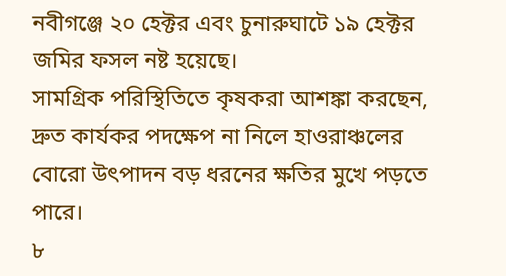নবীগঞ্জে ২০ হেক্টর এবং চুনারুঘাটে ১৯ হেক্টর জমির ফসল নষ্ট হয়েছে।
সামগ্রিক পরিস্থিতিতে কৃষকরা আশঙ্কা করছেন, দ্রুত কার্যকর পদক্ষেপ না নিলে হাওরাঞ্চলের বোরো উৎপাদন বড় ধরনের ক্ষতির মুখে পড়তে পারে।
৮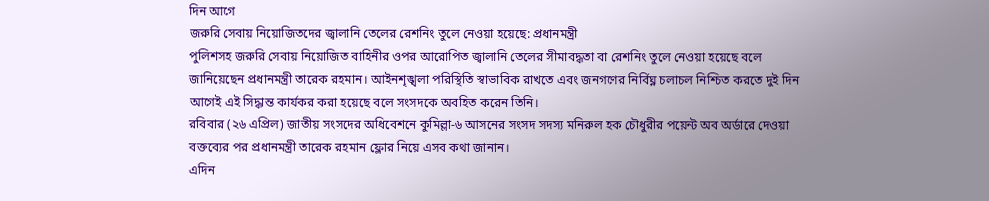দিন আগে
জরুরি সেবায় নিয়োজিতদের জ্বালানি তেলের রেশনিং তুলে নেওয়া হয়েছে: প্রধানমন্ত্রী
পুলিশসহ জরুরি সেবায় নিয়োজিত বাহিনীর ওপর আরোপিত জ্বালানি তেলের সীমাবদ্ধতা বা রেশনিং তুলে নেওয়া হয়েছে বলে জানিয়েছেন প্রধানমন্ত্রী তারেক রহমান। আইনশৃঙ্খলা পরিস্থিতি স্বাভাবিক রাখতে এবং জনগণের নির্বিঘ্ন চলাচল নিশ্চিত করতে দুই দিন আগেই এই সিদ্ধান্ত কার্যকর করা হয়েছে বলে সংসদকে অবহিত করেন তিনি।
রবিবার (২৬ এপ্রিল) জাতীয় সংসদের অধিবেশনে কুমিল্লা-৬ আসনের সংসদ সদস্য মনিরুল হক চৌধুরীর পয়েন্ট অব অর্ডারে দেওয়া বক্তব্যের পর প্রধানমন্ত্রী তারেক রহমান ফ্লোর নিয়ে এসব কথা জানান।
এদিন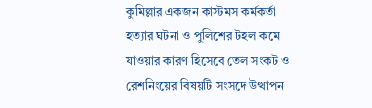কুমিল্লার একজন কাস্টমস কর্মকর্তা হত্যার ঘটনা ও পুলিশের টহল কমে যাওয়ার কারণ হিসেবে তেল সংকট ও রেশনিংয়ের বিষয়টি সংসদে উত্থাপন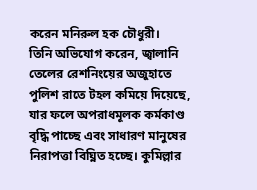করেন মনিরুল হক চৌধুরী।
তিনি অভিযোগ করেন, জ্বালানি তেলের রেশনিংয়ের অজুহাতে পুলিশ রাতে টহল কমিয়ে দিয়েছে, যার ফলে অপরাধমূলক কর্মকাণ্ড বৃদ্ধি পাচ্ছে এবং সাধারণ মানুষের নিরাপত্তা বিঘ্নিত হচ্ছে। কুমিল্লার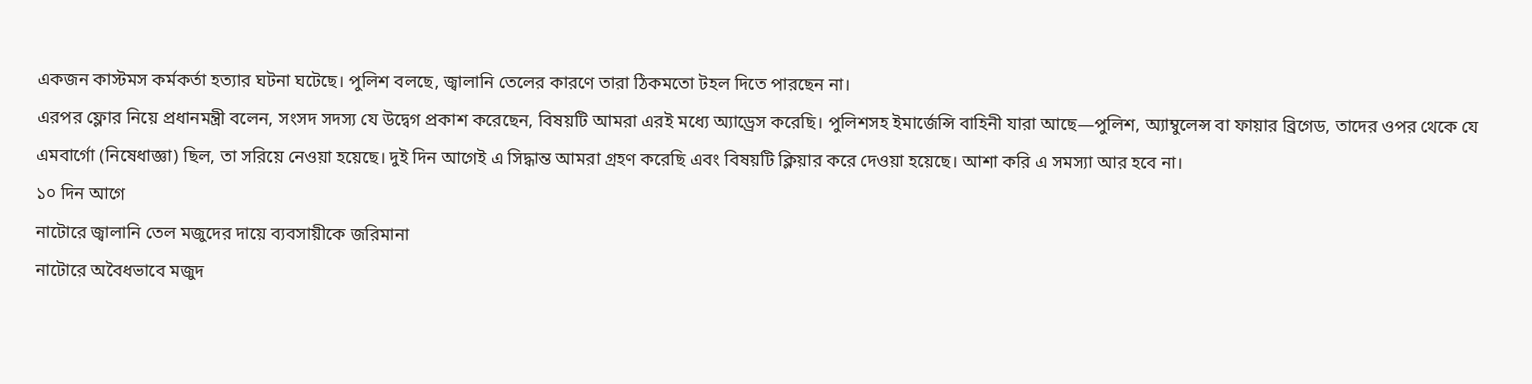একজন কাস্টমস কর্মকর্তা হত্যার ঘটনা ঘটেছে। পুলিশ বলছে, জ্বালানি তেলের কারণে তারা ঠিকমতো টহল দিতে পারছেন না।
এরপর ফ্লোর নিয়ে প্রধানমন্ত্রী বলেন, সংসদ সদস্য যে উদ্বেগ প্রকাশ করেছেন, বিষয়টি আমরা এরই মধ্যে অ্যাড্রেস করেছি। পুলিশসহ ইমার্জেন্সি বাহিনী যারা আছে—পুলিশ, অ্যাম্বুলেন্স বা ফায়ার ব্রিগেড, তাদের ওপর থেকে যে এমবার্গো (নিষেধাজ্ঞা) ছিল, তা সরিয়ে নেওয়া হয়েছে। দুই দিন আগেই এ সিদ্ধান্ত আমরা গ্রহণ করেছি এবং বিষয়টি ক্লিয়ার করে দেওয়া হয়েছে। আশা করি এ সমস্যা আর হবে না।
১০ দিন আগে
নাটোরে জ্বালানি তেল মজুদের দায়ে ব্যবসায়ীকে জরিমানা
নাটোরে অবৈধভাবে মজুদ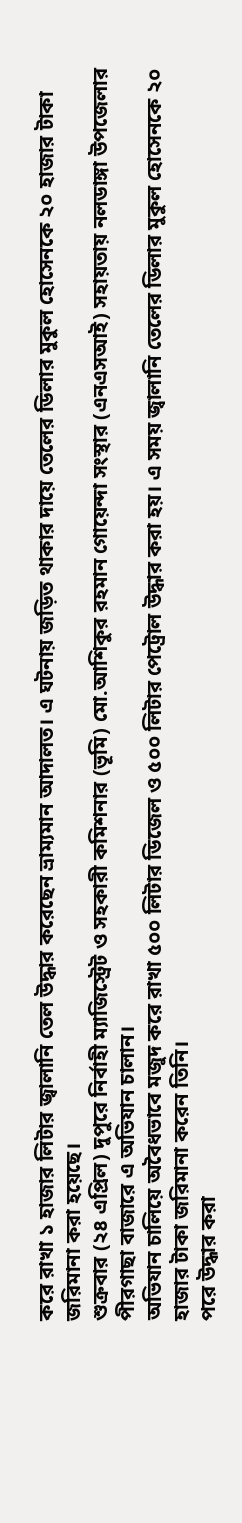করে রাখা ১ হাজার লিটার জ্বালানি তেল উদ্ধার করেছেন ভ্রাম্যমান আদালত। এ ঘটনায় জড়িত থাকার দায়ে তেলের ডিলার মুকুল হোসেনকে ২০ হাজার টাকা জরিমানা করা হয়েছে।
শুক্রবার (২৪ এপ্রিল) দুপুরে নির্বাহী ম্যাজিস্ট্রেট ও সহকারী কমিশনার (ভূমি) মো.আশিকুর রহমান গোয়েন্দা সংস্থার (এনএসআই) সহায়তায় নলডাঙ্গা উপজেলার পীরগাছা বাজারে এ অভিযান চালান।
অভিযান চালিয়ে অবৈধভাবে মজুদ করে রাখা ৫০০ লিটার ডিজেল ও ৫০০ লিটার পেট্রোল উদ্ধার করা হয়। এ সময় জ্বালানি তেলের ডিলার মুকুল হোসেনকে ২০ হাজার টাকা জরিমানা করেন তিনি।
পরে উদ্ধার করা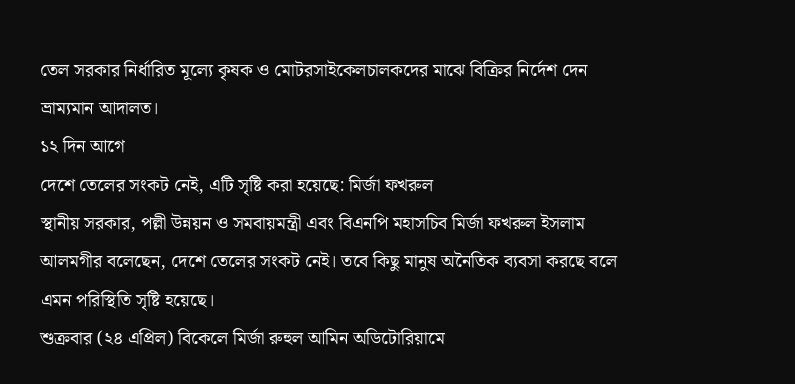তেল সরকার নির্ধারিত মূল্যে কৃষক ও মোটরসাইকেলচালকদের মাঝে বিক্রির নির্দেশ দেন ভ্রাম্যমান আদালত।
১২ দিন আগে
দেশে তেলের সংকট নেই, এটি সৃষ্টি করা হয়েছে: মির্জা ফখরুল
স্থানীয় সরকার, পল্লী উন্নয়ন ও সমবায়মন্ত্রী এবং বিএনপি মহাসচিব মির্জা ফখরুল ইসলাম আলমগীর বলেছেন, দেশে তেলের সংকট নেই। তবে কিছু মানুষ অনৈতিক ব্যবসা করছে বলে এমন পরিস্থিতি সৃষ্টি হয়েছে।
শুক্রবার (২৪ এপ্রিল) বিকেলে মির্জা রুহুল আমিন অডিটোরিয়ামে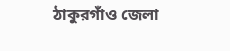ঠাকুরগাঁও জেলা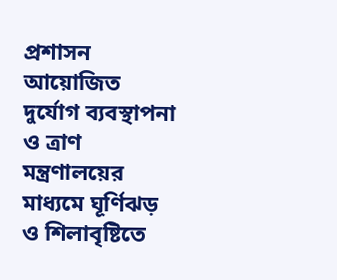প্রশাসন আয়োজিত দুর্যোগ ব্যবস্থাপনা ও ত্রাণ মন্ত্রণালয়ের মাধ্যমে ঘূর্ণিঝড় ও শিলাবৃষ্টিতে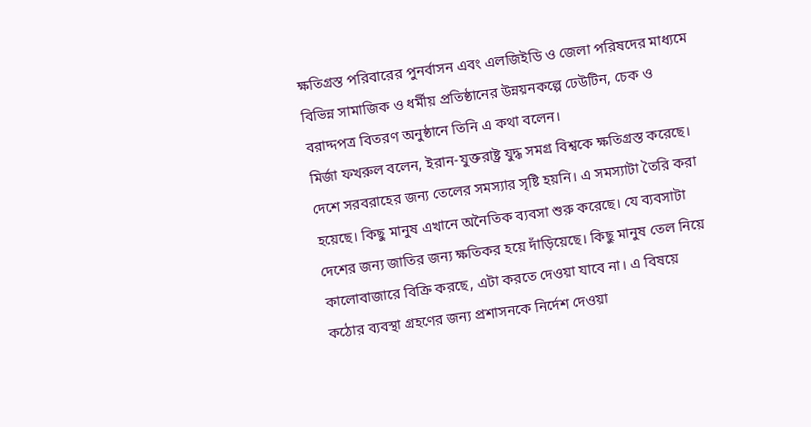ক্ষতিগ্রস্ত পরিবারের পুনর্বাসন এবং এলজিইডি ও জেলা পরিষদের মাধ্যমে বিভিন্ন সামাজিক ও ধর্মীয় প্রতিষ্ঠানের উন্নয়নকল্পে ঢেউটিন, চেক ও বরাদ্দপত্র বিতরণ অনুষ্ঠানে তিনি এ কথা বলেন।
মির্জা ফখরুল বলেন, ইরান-যুক্তরাষ্ট্র যুদ্ধ সমগ্র বিশ্বকে ক্ষতিগ্রস্ত করেছে। দেশে সরবরাহের জন্য তেলের সমস্যার সৃষ্টি হয়নি। এ সমস্যাটা তৈরি করা হয়েছে। কিছু মানুষ এখানে অনৈতিক ব্যবসা শুরু করেছে। যে ব্যবসাটা দেশের জন্য জাতির জন্য ক্ষতিকর হয়ে দাঁড়িয়েছে। কিছু মানুষ তেল নিয়ে কালোবাজারে বিক্রি করছে, এটা করতে দেওয়া যাবে না। এ বিষয়ে কঠোর ব্যবস্থা গ্রহণের জন্য প্রশাসনকে নির্দেশ দেওয়া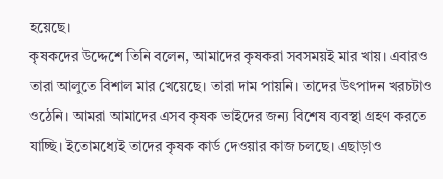হয়েছে।
কৃষকদের উদ্দেশে তিনি বলেন, আমাদের কৃষকরা সবসময়ই মার খায়। এবারও তারা আলুতে বিশাল মার খেয়েছে। তারা দাম পায়নি। তাদের উৎপাদন খরচটাও ওঠেনি। আমরা আমাদের এসব কৃষক ভাইদের জন্য বিশেষ ব্যবস্থা গ্রহণ করতে যাচ্ছি। ইতোমধ্যেই তাদের কৃষক কার্ড দেওয়ার কাজ চলছে। এছাড়াও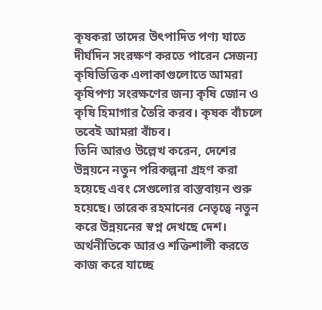কৃষকরা তাদের উৎপাদিত পণ্য যাতে দীর্ঘদিন সংরক্ষণ করতে পারেন সেজন্য কৃষিভিত্তিক এলাকাগুলোতে আমরা কৃষিপণ্য সংরক্ষণের জন্য কৃষি জোন ও কৃষি হিমাগার তৈরি করব। কৃষক বাঁচলে তবেই আমরা বাঁচব।
তিনি আরও উল্লেখ করেন, দেশের উন্নয়নে নতুন পরিকল্পনা গ্রহণ করা হয়েছে এবং সেগুলোর বাস্তবায়ন শুরু হয়েছে। তারেক রহমানের নেতৃত্বে নতুন করে উন্নয়নের স্বপ্ন দেখছে দেশ। অর্থনীতিকে আরও শক্তিশালী করতে কাজ করে যাচ্ছে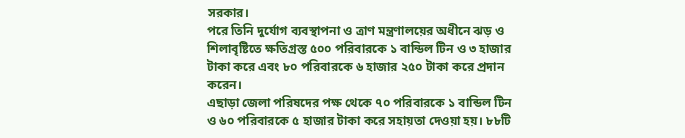সরকার।
পরে তিনি দুর্যোগ ব্যবস্থাপনা ও ত্রাণ মন্ত্রণালয়ের অধীনে ঝড় ও শিলাবৃষ্টিতে ক্ষতিগ্রস্ত ৫০০ পরিবারকে ১ বান্ডিল টিন ও ৩ হাজার টাকা করে এবং ৮০ পরিবারকে ৬ হাজার ২৫০ টাকা করে প্রদান করেন।
এছাড়া জেলা পরিষদের পক্ষ থেকে ৭০ পরিবারকে ১ বান্ডিল টিন ও ৬০ পরিবারকে ৫ হাজার টাকা করে সহায়তা দেওয়া হয়। ৮৮টি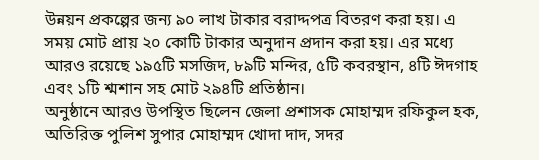উন্নয়ন প্রকল্পের জন্য ৯০ লাখ টাকার বরাদ্দপত্র বিতরণ করা হয়। এ সময় মোট প্রায় ২০ কোটি টাকার অনুদান প্রদান করা হয়। এর মধ্যে আরও রয়েছে ১৯৫টি মসজিদ, ৮৯টি মন্দির, ৫টি কবরস্থান, ৪টি ঈদগাহ এবং ১টি শ্মশান সহ মোট ২৯৪টি প্রতিষ্ঠান।
অনুষ্ঠানে আরও উপস্থিত ছিলেন জেলা প্রশাসক মোহাম্মদ রফিকুল হক, অতিরিক্ত পুলিশ সুপার মোহাম্মদ খোদা দাদ, সদর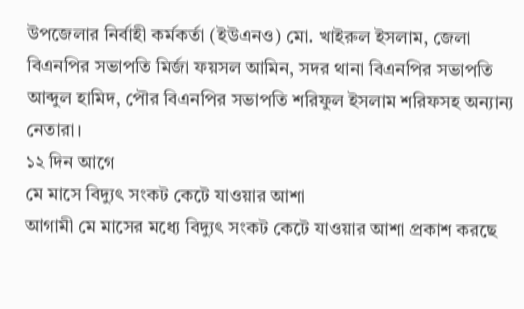উপজেলার নির্বাহী কর্মকর্তা (ইউএনও) মো. খাইরুল ইসলাম, জেলা বিএনপির সভাপতি মির্জা ফয়সল আমিন, সদর থানা বিএনপির সভাপতি আব্দুল হামিদ, পৌর বিএনপির সভাপতি শরিফুল ইসলাম শরিফসহ অন্যান্য নেতারা।
১২ দিন আগে
মে মাসে বিদ্যুৎ সংকট কেটে যাওয়ার আশা
আগামী মে মাসের মধ্যে বিদ্যুৎ সংকট কেটে যাওয়ার আশা প্রকাশ করছে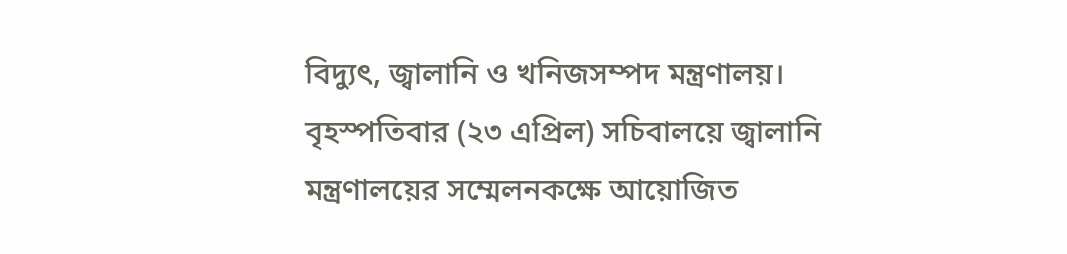বিদ্যুৎ, জ্বালানি ও খনিজসম্পদ মন্ত্রণালয়।
বৃহস্পতিবার (২৩ এপ্রিল) সচিবালয়ে জ্বালানি মন্ত্রণালয়ের সম্মেলনকক্ষে আয়োজিত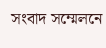সংবাদ সম্মেলনে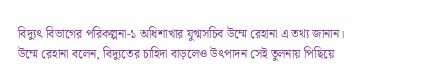বিদ্যুৎ বিভাগের পরিকল্পনা-১ অধিশাখার যুগ্মসচিব উম্মে রেহানা এ তথ্য জানান।
উম্মে রেহানা বলেন, বিদ্যুতের চাহিদা বাড়লেও উৎপাদন সেই তুলনায় পিছিয়ে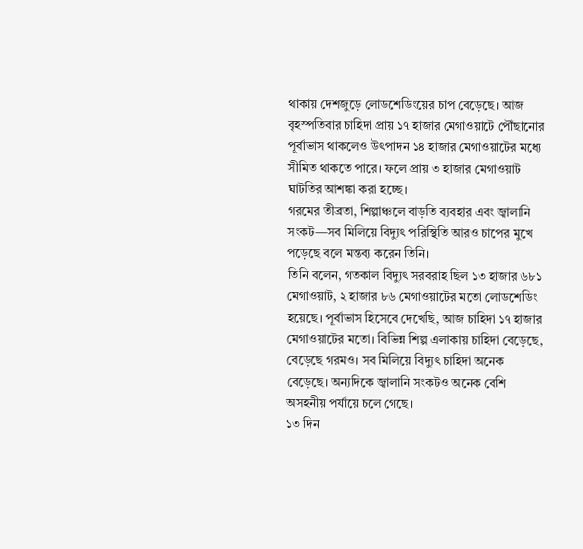থাকায় দেশজুড়ে লোডশেডিংয়ের চাপ বেড়েছে। আজ বৃহস্পতিবার চাহিদা প্রায় ১৭ হাজার মেগাওয়াটে পৌঁছানোর পূর্বাভাস থাকলেও উৎপাদন ১৪ হাজার মেগাওয়াটের মধ্যে সীমিত থাকতে পারে। ফলে প্রায় ৩ হাজার মেগাওয়াট ঘাটতির আশঙ্কা করা হচ্ছে।
গরমের তীব্রতা, শিল্পাঞ্চলে বাড়তি ব্যবহার এবং জ্বালানি সংকট—সব মিলিয়ে বিদ্যুৎ পরিস্থিতি আরও চাপের মুখে পড়েছে বলে মন্তব্য করেন তিনি।
তিনি বলেন, গতকাল বিদ্যুৎ সরবরাহ ছিল ১৩ হাজার ৬৮১ মেগাওয়াট, ২ হাজার ৮৬ মেগাওয়াটের মতো লোডশেডিং হয়েছে। পূর্বাভাস হিসেবে দেখেছি, আজ চাহিদা ১৭ হাজার মেগাওয়াটের মতো। বিভিন্ন শিল্প এলাকায় চাহিদা বেড়েছে, বেড়েছে গরমও। সব মিলিয়ে বিদ্যুৎ চাহিদা অনেক বেড়েছে। অন্যদিকে জ্বালানি সংকটও অনেক বেশি অসহনীয় পর্যায়ে চলে গেছে।
১৩ দিন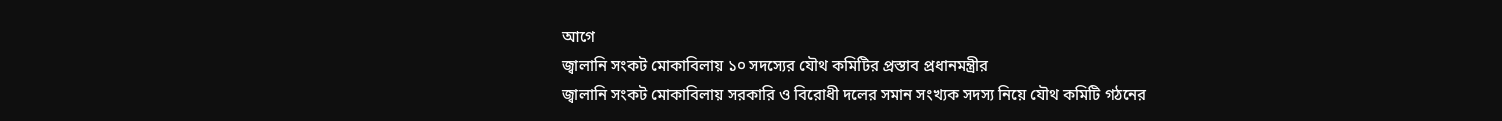আগে
জ্বালানি সংকট মোকাবিলায় ১০ সদস্যের যৌথ কমিটির প্রস্তাব প্রধানমন্ত্রীর
জ্বালানি সংকট মোকাবিলায় সরকারি ও বিরোধী দলের সমান সংখ্যক সদস্য নিয়ে যৌথ কমিটি গঠনের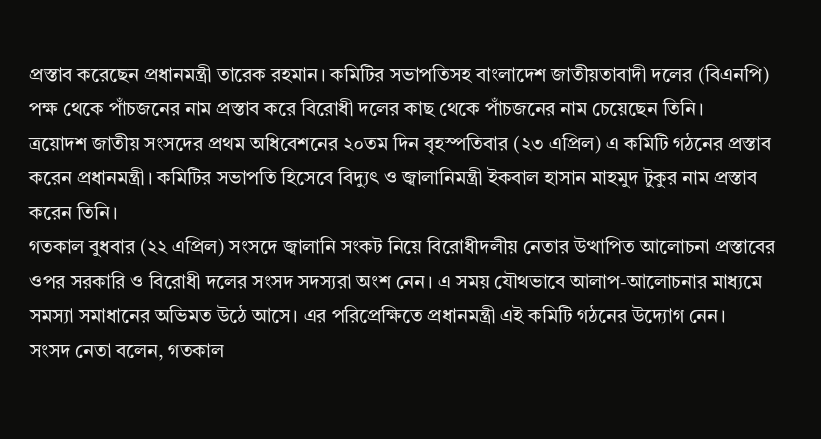প্রস্তাব করেছেন প্রধানমন্ত্রী তারেক রহমান। কমিটির সভাপতিসহ বাংলাদেশ জাতীয়তাবাদী দলের (বিএনপি) পক্ষ থেকে পাঁচজনের নাম প্রস্তাব করে বিরোধী দলের কাছ থেকে পাঁচজনের নাম চেয়েছেন তিনি।
ত্রয়োদশ জাতীয় সংসদের প্রথম অধিবেশনের ২০তম দিন বৃহস্পতিবার (২৩ এপ্রিল) এ কমিটি গঠনের প্রস্তাব করেন প্রধানমন্ত্রী। কমিটির সভাপতি হিসেবে বিদ্যুৎ ও জ্বালানিমন্ত্রী ইকবাল হাসান মাহমুদ টুকুর নাম প্রস্তাব করেন তিনি।
গতকাল বুধবার (২২ এপ্রিল) সংসদে জ্বালানি সংকট নিয়ে বিরোধীদলীয় নেতার উত্থাপিত আলোচনা প্রস্তাবের ওপর সরকারি ও বিরোধী দলের সংসদ সদস্যরা অংশ নেন। এ সময় যৌথভাবে আলাপ-আলোচনার মাধ্যমে সমস্যা সমাধানের অভিমত উঠে আসে। এর পরিপ্রেক্ষিতে প্রধানমন্ত্রী এই কমিটি গঠনের উদ্যোগ নেন।
সংসদ নেতা বলেন, গতকাল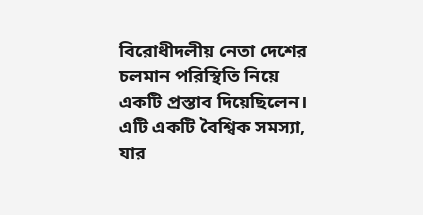বিরোধীদলীয় নেতা দেশের চলমান পরিস্থিতি নিয়ে একটি প্রস্তাব দিয়েছিলেন। এটি একটি বৈশ্বিক সমস্যা, যার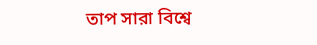তাপ সারা বিশ্বে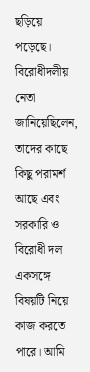ছড়িয়ে পড়েছে। বিরোধীদলীয় নেতা জানিয়েছিলেন, তাদের কাছে কিছু পরামর্শ আছে এবং সরকারি ও বিরোধী দল একসঙ্গে বিষয়টি নিয়ে কাজ করতে পারে। আমি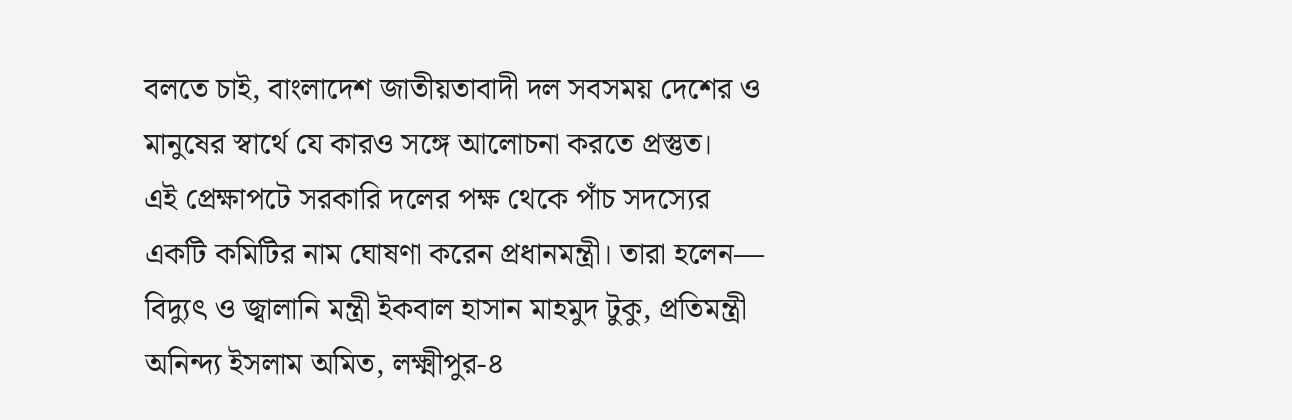বলতে চাই, বাংলাদেশ জাতীয়তাবাদী দল সবসময় দেশের ও মানুষের স্বার্থে যে কারও সঙ্গে আলোচনা করতে প্রস্তুত।
এই প্রেক্ষাপটে সরকারি দলের পক্ষ থেকে পাঁচ সদস্যের একটি কমিটির নাম ঘোষণা করেন প্রধানমন্ত্রী। তারা হলেন— বিদ্যুৎ ও জ্বালানি মন্ত্রী ইকবাল হাসান মাহমুদ টুকু, প্রতিমন্ত্রী অনিন্দ্য ইসলাম অমিত, লক্ষ্মীপুর-৪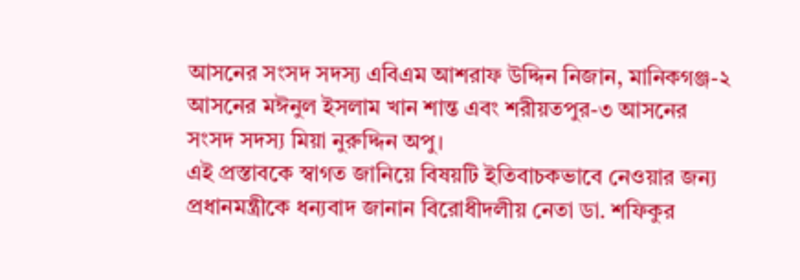আসনের সংসদ সদস্য এবিএম আশরাফ উদ্দিন নিজান, মানিকগঞ্জ-২ আসনের মঈনুল ইসলাম খান শান্ত এবং শরীয়তপুর-৩ আসনের সংসদ সদস্য মিয়া নুরুদ্দিন অপু।
এই প্রস্তাবকে স্বাগত জানিয়ে বিষয়টি ইতিবাচকভাবে নেওয়ার জন্য প্রধানমন্ত্রীকে ধন্যবাদ জানান বিরোধীদলীয় নেতা ডা. শফিকুর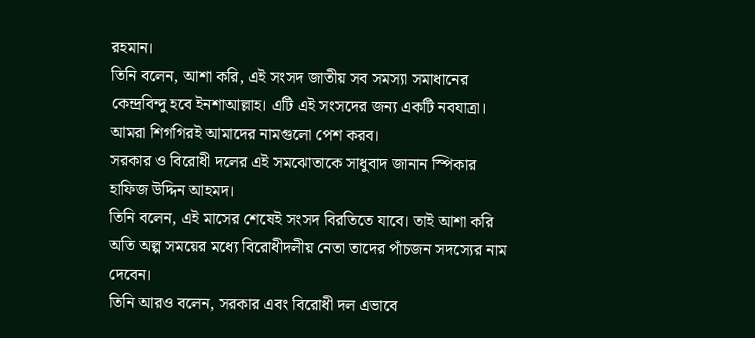রহমান।
তিনি বলেন, আশা করি, এই সংসদ জাতীয় সব সমস্যা সমাধানের কেন্দ্রবিন্দু হবে ইনশাআল্লাহ। এটি এই সংসদের জন্য একটি নবযাত্রা। আমরা শিগগিরই আমাদের নামগুলো পেশ করব।
সরকার ও বিরোধী দলের এই সমঝোতাকে সাধুবাদ জানান স্পিকার হাফিজ উদ্দিন আহমদ।
তিনি বলেন, এই মাসের শেষেই সংসদ বিরতিতে যাবে। তাই আশা করি অতি অল্প সময়ের মধ্যে বিরোধীদলীয় নেতা তাদের পাঁচজন সদস্যের নাম দেবেন।
তিনি আরও বলেন, সরকার এবং বিরোধী দল এভাবে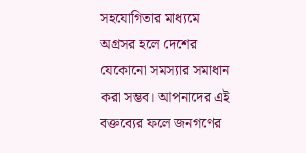সহযোগিতার মাধ্যমে অগ্রসর হলে দেশের যেকোনো সমস্যার সমাধান করা সম্ভব। আপনাদের এই বক্তব্যের ফলে জনগণের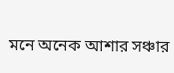মনে অনেক আশার সঞ্চার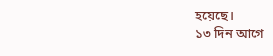হয়েছে।
১৩ দিন আগে